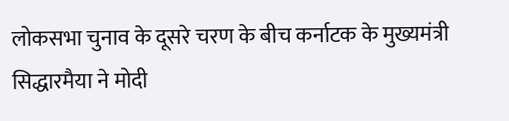लोकसभा चुनाव के दूसरे चरण के बीच कर्नाटक के मुख्यमंत्री सिद्धारमैया ने मोदी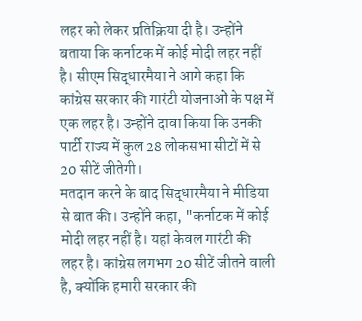लहर को लेकर प्रतिक्रिया दी है। उन्होंने बताया कि कर्नाटक में कोई मोदी लहर नहीं है। सीएम सिद्धारमैया ने आगे कहा कि कांग्रेस सरकार की गारंटी योजनाओं के पक्ष में एक लहर है। उन्होंने दावा किया कि उनकी पार्टी राज्य में कुल 28 लोकसभा सीटों में से 20 सीटें जीतेगी।
मतदान करने के बाद सिद्धारमैया ने मीडिया से बात की। उन्होंने कहा, "कर्नाटक में कोई मोदी लहर नहीं है। यहां केवल गारंटी की लहर है। कांग्रेस लगभग 20 सीटें जीतने वाली है, क्योंकि हमारी सरकार की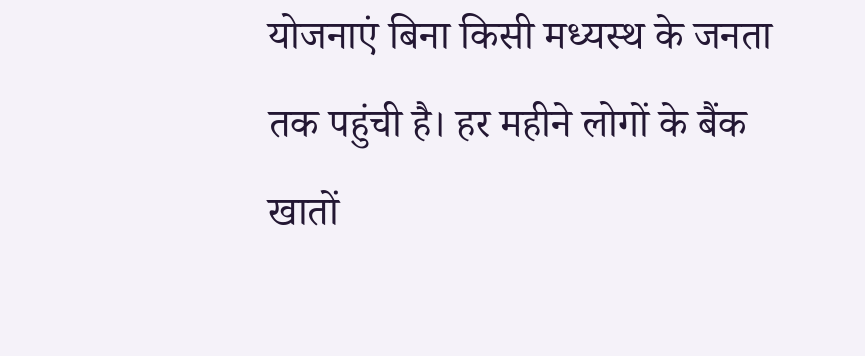योजनाएं बिना किसी मध्यस्थ के जनता तक पहुंची है। हर महीने लोगों के बैंक खातों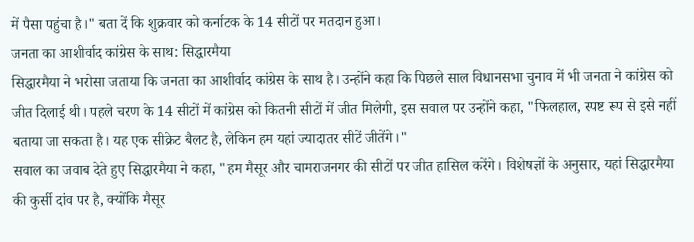में पैसा पहुंचा है।" बता दें कि शुक्रवार को कर्नाटक के 14 सीटों पर मतदान हुआ।
जनता का आशीर्वाद कांग्रेस के साथ: सिद्धारमैया
सिद्धारमैया ने भरोसा जताया कि जनता का आशीर्वाद कांग्रेस के साथ है। उन्होंने कहा कि पिछले साल विधानसभा चुनाव में भी जनता ने कांग्रेस को जीत दिलाई थी। पहले चरण के 14 सीटों में कांग्रेस को कितनी सीटों में जीत मिलेगी, इस सवाल पर उन्होंने कहा, "फिलहाल, स्पष्ट रूप से इसे नहीं बताया जा सकता है। यह एक सीक्रेट बैलट है, लेकिन हम यहां ज्यादातर सीटें जीतेंगे।"
सवाल का जवाब देते हुए सिद्धारमैया ने कहा, "हम मैसूर और चामराजनगर की सीटों पर जीत हासिल करेंगे। विशेषज्ञों के अनुसार, यहां सिद्धारमैया की कुर्सी दांव पर है, क्योंकि मैसूर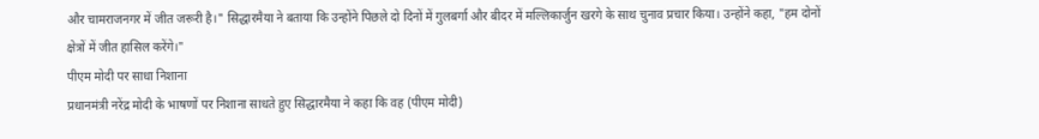और चामराजनगर में जीत जरूरी है।" सिद्धारमैया ने बताया कि उन्होंने पिछले दो दिनों में गुलबर्गा और बीदर में मल्लिकार्जुन खरगे के साथ चुनाव प्रचार किया। उन्होंने कहा, "हम दोनों क्षेत्रों में जीत हासिल करेंगे।"
पीएम मोदी पर साधा निशाना
प्रधानमंत्री नरेंद्र मोदी के भाषणों पर निशाना साधते हुए सिद्धारमैया ने कहा कि वह (पीएम मोदी)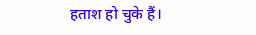हताश हो चुके हैं।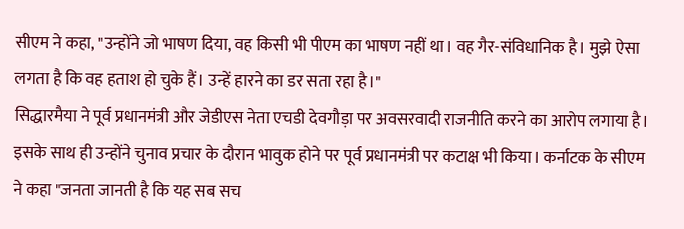सीएम ने कहा, "उन्होंने जो भाषण दिया, वह किसी भी पीएम का भाषण नहीं था। वह गैर-संविधानिक है। मुझे ऐसा लगता है कि वह हताश हो चुके हैं। उन्हें हारने का डर सता रहा है।"
सिद्धारमैया ने पूर्व प्रधानमंत्री और जेडीएस नेता एचडी देवगौड़ा पर अवसरवादी राजनीति करने का आरोप लगाया है। इसके साथ ही उन्होंने चुनाव प्रचार के दौरान भावुक होने पर पूर्व प्रधानमंत्री पर कटाक्ष भी किया। कर्नाटक के सीएम ने कहा "जनता जानती है कि यह सब सच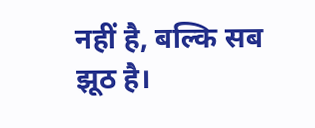नहीं है, बल्कि सब झूठ है।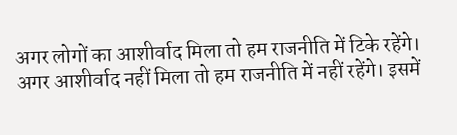अगर लोगों का आशीर्वाद मिला तो हम राजनीति में टिके रहेंगे। अगर आशीर्वाद नहीं मिला तो हम राजनीति में नहीं रहेंगे। इसमें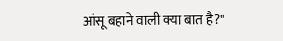आंसू बहाने वाली क्या बात है?"